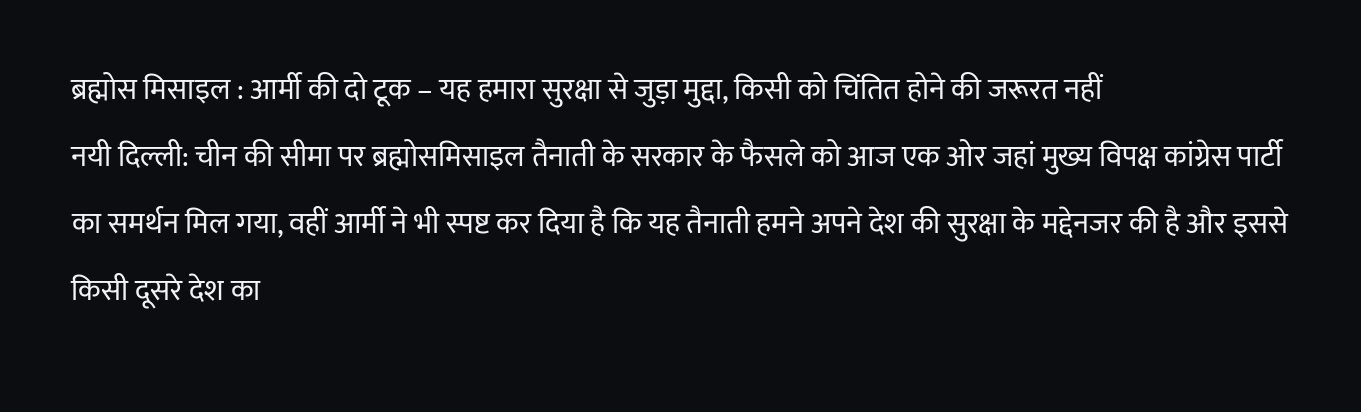ब्रह्मोस मिसाइल : आर्मी की दो टूक – यह हमारा सुरक्षा से जुड़ा मुद्दा, किसी को चिंतित होने की जरूरत नहीं
नयी दिल्ली: चीन की सीमा पर ब्रह्मोसमिसाइल तैनाती के सरकार के फैसले को आज एक ओर जहां मुख्य विपक्ष कांग्रेस पार्टी का समर्थन मिल गया, वहीं आर्मी ने भी स्पष्ट कर दिया है कि यह तैनाती हमने अपने देश की सुरक्षा के मद्देनजर की है और इससे किसी दूसरे देश का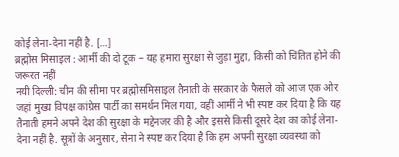कोई लेना-देना नहीं है. […]
ब्रह्मोस मिसाइल : आर्मी की दो टूक – यह हमारा सुरक्षा से जुड़ा मुद्दा, किसी को चिंतित होने की जरूरत नहीं
नयी दिल्ली: चीन की सीमा पर ब्रह्मोसमिसाइल तैनाती के सरकार के फैसले को आज एक ओर जहां मुख्य विपक्ष कांग्रेस पार्टी का समर्थन मिल गया, वहीं आर्मी ने भी स्पष्ट कर दिया है कि यह तैनाती हमने अपने देश की सुरक्षा के मद्देनजर की है और इससे किसी दूसरे देश का कोई लेना-देना नहीं है. सूत्रों के अनुसार, सेना ने स्पष्ट कर दिया है कि हम अपनी सुरक्षा व्यवस्था को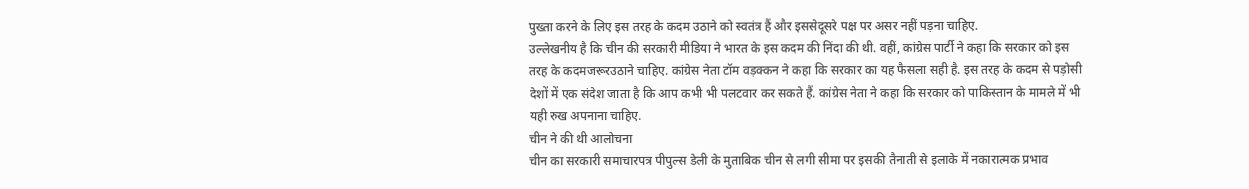पुख्ता करने के लिए इस तरह के कदम उठाने को स्वतंत्र हैं और इससेदूसरे पक्ष पर असर नहीं पड़ना चाहिए.
उल्लेखनीय है कि चीन की सरकारी मीडिया ने भारत के इस कदम की निंदा की थी. वहीं, कांग्रेस पार्टी ने कहा कि सरकार को इस तरह के कदमजरूरउठाने चाहिए. कांग्रेस नेता टॉम वड़क्कन ने कहा कि सरकार का यह फैसला सही है. इस तरह के कदम से पड़ोसी देशों में एक संदेश जाता है कि आप कभी भी पलटवार कर सकते हैं. कांग्रेस नेता ने कहा कि सरकार को पाकिस्तान के मामले में भी यही रुख अपनाना चाहिए.
चीन ने की थी आलोचना
चीन का सरकारी समाचारपत्र पीपुल्स डेली के मुताबिक चीन से लगी सीमा पर इसकी तैनाती से इलाके में नकारात्मक प्रभाव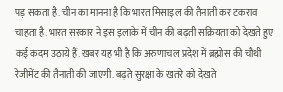पड़ सकता है. चीन का मानना है कि भारत मिसाइल की तैनाती कर टकराव चाहता है. भारत सरकार ने इस इलाके में चीन की बढ़ती सक्रियता को देखते हुए कई कदम उठाये हैं. खबर यह भी है कि अरुणाचल प्रदेश में ब्रह्मोस की चौथी रेजीमेंट की तैनाती की जाएगी. बढ़ते सुरक्षा के खतरे को देखते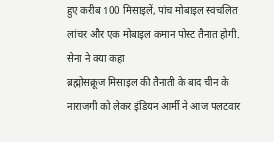हुए करीब 100 मिसाइलें, पांच मोबाइल स्वचलित लांचर और एक मोबाइल कमान पोस्ट तैनात होगी.
सेना ने क्या कहा
ब्रह्मोसक्रूज मिसाइल की तैनाती के बाद चीन के नाराजगी को लेकर इंडियन आर्मी ने आज पलटवार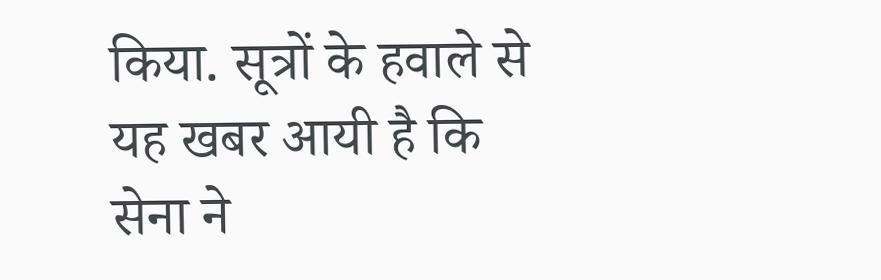किया. सूत्रों के हवाले से यह खबर आयी है कि सेना ने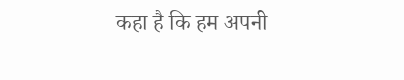कहा है कि हम अपनी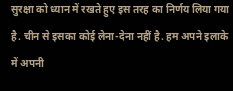सुरक्षा को ध्यान में रखते हुए इस तरह का निर्णय लिया गया है. चीन से इसका कोई लेना-देना नहीं है. हम अपने इलाके में अपनी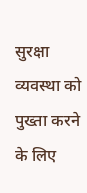सुरक्षा व्यवस्था को पुख्ता करने के लिए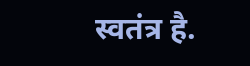स्वतंत्र है.